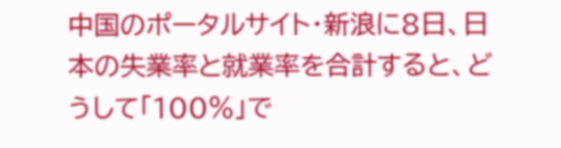中国のポータルサイト・新浪に8日、日本の失業率と就業率を合計すると、どうして「100%」で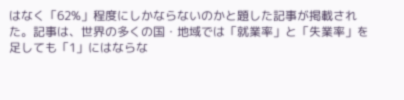はなく「62%」程度にしかならないのかと題した記事が掲載された。記事は、世界の多くの国・地域では「就業率」と「失業率」を足しても「1」にはならな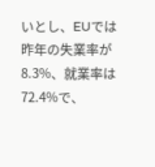いとし、EUでは昨年の失業率が8.3%、就業率は72.4%で、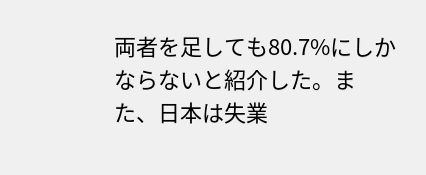両者を足しても80.7%にしかならないと紹介した。また、日本は失業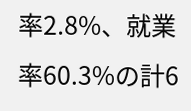率2.8%、就業率60.3%の計6